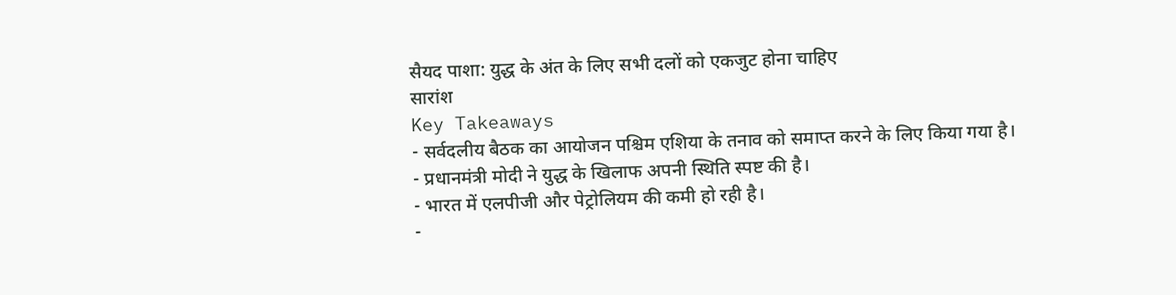सैयद पाशा: युद्ध के अंत के लिए सभी दलों को एकजुट होना चाहिए
सारांश
Key Takeaways
- सर्वदलीय बैठक का आयोजन पश्चिम एशिया के तनाव को समाप्त करने के लिए किया गया है।
- प्रधानमंत्री मोदी ने युद्ध के खिलाफ अपनी स्थिति स्पष्ट की है।
- भारत में एलपीजी और पेट्रोलियम की कमी हो रही है।
-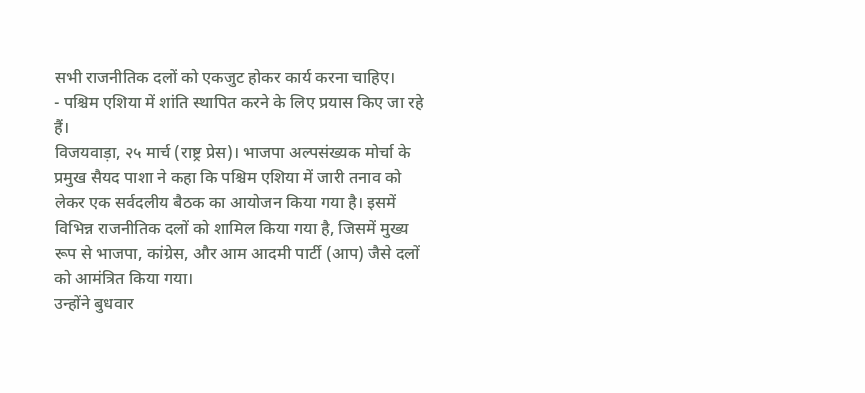सभी राजनीतिक दलों को एकजुट होकर कार्य करना चाहिए।
- पश्चिम एशिया में शांति स्थापित करने के लिए प्रयास किए जा रहे हैं।
विजयवाड़ा, २५ मार्च (राष्ट्र प्रेस)। भाजपा अल्पसंख्यक मोर्चा के प्रमुख सैयद पाशा ने कहा कि पश्चिम एशिया में जारी तनाव को लेकर एक सर्वदलीय बैठक का आयोजन किया गया है। इसमें विभिन्न राजनीतिक दलों को शामिल किया गया है, जिसमें मुख्य रूप से भाजपा, कांग्रेस, और आम आदमी पार्टी (आप) जैसे दलों को आमंत्रित किया गया।
उन्होंने बुधवार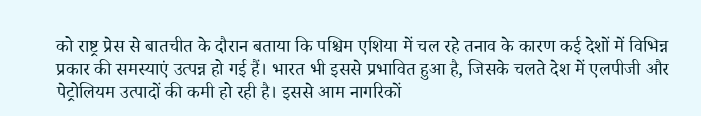को राष्ट्र प्रेस से बातचीत के दौरान बताया कि पश्चिम एशिया में चल रहे तनाव के कारण कई देशों में विभिन्न प्रकार की समस्याएं उत्पन्न हो गई हैं। भारत भी इससे प्रभावित हुआ है, जिसके चलते देश में एलपीजी और पेट्रोलियम उत्पादों की कमी हो रही है। इससे आम नागरिकों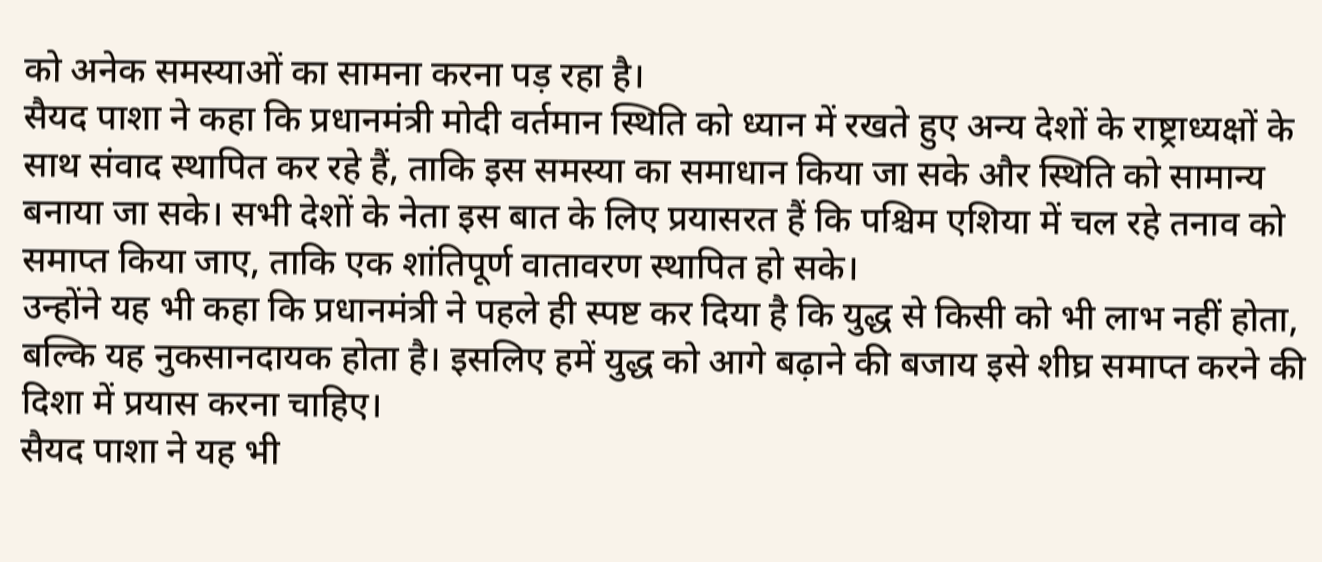को अनेक समस्याओं का सामना करना पड़ रहा है।
सैयद पाशा ने कहा कि प्रधानमंत्री मोदी वर्तमान स्थिति को ध्यान में रखते हुए अन्य देशों के राष्ट्राध्यक्षों के साथ संवाद स्थापित कर रहे हैं, ताकि इस समस्या का समाधान किया जा सके और स्थिति को सामान्य बनाया जा सके। सभी देशों के नेता इस बात के लिए प्रयासरत हैं कि पश्चिम एशिया में चल रहे तनाव को समाप्त किया जाए, ताकि एक शांतिपूर्ण वातावरण स्थापित हो सके।
उन्होंने यह भी कहा कि प्रधानमंत्री ने पहले ही स्पष्ट कर दिया है कि युद्ध से किसी को भी लाभ नहीं होता, बल्कि यह नुकसानदायक होता है। इसलिए हमें युद्ध को आगे बढ़ाने की बजाय इसे शीघ्र समाप्त करने की दिशा में प्रयास करना चाहिए।
सैयद पाशा ने यह भी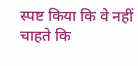स्पष्ट किया कि वे नहीं चाहते कि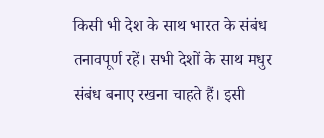किसी भी देश के साथ भारत के संबंध तनावपूर्ण रहें। सभी देशों के साथ मधुर संबंध बनाए रखना चाहते हैं। इसी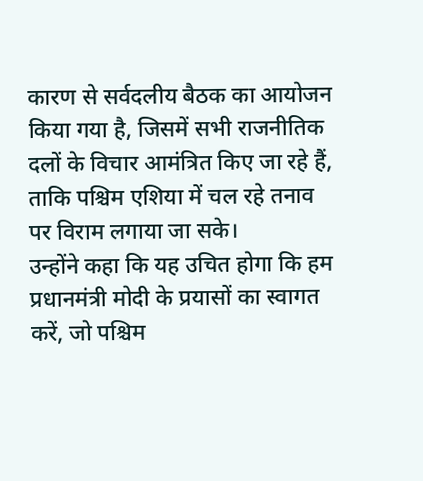कारण से सर्वदलीय बैठक का आयोजन किया गया है, जिसमें सभी राजनीतिक दलों के विचार आमंत्रित किए जा रहे हैं, ताकि पश्चिम एशिया में चल रहे तनाव पर विराम लगाया जा सके।
उन्होंने कहा कि यह उचित होगा कि हम प्रधानमंत्री मोदी के प्रयासों का स्वागत करें, जो पश्चिम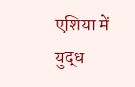एशिया में युद्ध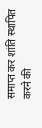समाप्त कर शांति स्थापित करने की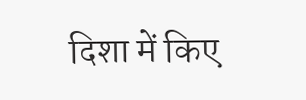दिशा में किए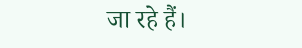जा रहे हैं।